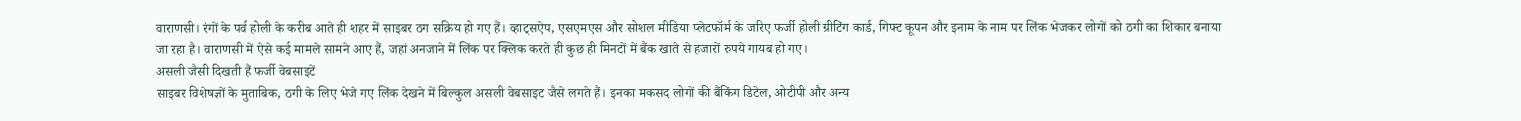वाराणसी। रंगों के पर्व होली के करीब आते ही शहर में साइबर ठग सक्रिय हो गए हैं। व्हाट्सऐप, एसएमएस और सोशल मीडिया प्लेटफॉर्म के जरिए फर्जी होली ग्रीटिंग कार्ड, गिफ्ट कूपन और इनाम के नाम पर लिंक भेजकर लोगों को ठगी का शिकार बनाया जा रहा है। वाराणसी में ऐसे कई मामले सामने आए हैं, जहां अनजाने में लिंक पर क्लिक करते ही कुछ ही मिनटों में बैंक खाते से हजारों रुपये गायब हो गए।
असली जैसी दिखती हैं फर्जी वेबसाइटें
साइबर विशेषज्ञों के मुताबिक, ठगी के लिए भेजे गए लिंक देखने में बिल्कुल असली वेबसाइट जैसे लगते हैं। इनका मकसद लोगों की बैंकिंग डिटेल, ओटीपी और अन्य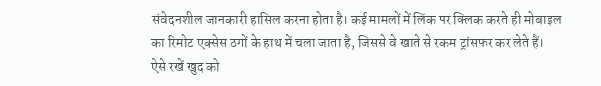संवेदनशील जानकारी हासिल करना होता है। कई मामलों में लिंक पर क्लिक करते ही मोबाइल का रिमोट एक्सेस ठगों के हाथ में चला जाता है, जिससे वे खाते से रकम ट्रांसफर कर लेते हैं।
ऐसे रखें खुद को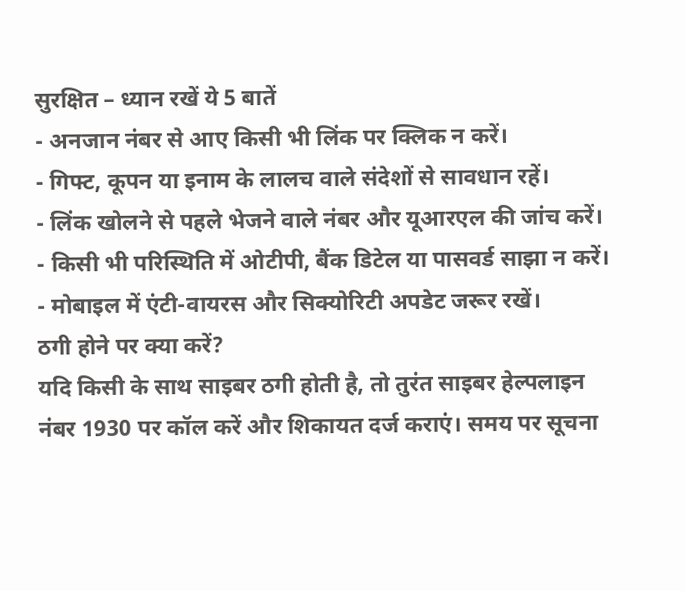सुरक्षित – ध्यान रखें ये 5 बातें
- अनजान नंबर से आए किसी भी लिंक पर क्लिक न करें।
- गिफ्ट, कूपन या इनाम के लालच वाले संदेशों से सावधान रहें।
- लिंक खोलने से पहले भेजने वाले नंबर और यूआरएल की जांच करें।
- किसी भी परिस्थिति में ओटीपी, बैंक डिटेल या पासवर्ड साझा न करें।
- मोबाइल में एंटी-वायरस और सिक्योरिटी अपडेट जरूर रखें।
ठगी होने पर क्या करें?
यदि किसी के साथ साइबर ठगी होती है, तो तुरंत साइबर हेल्पलाइन नंबर 1930 पर कॉल करें और शिकायत दर्ज कराएं। समय पर सूचना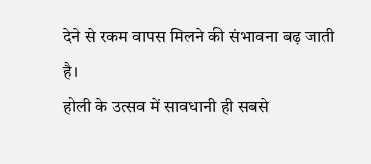देने से रकम वापस मिलने की संभावना बढ़ जाती है।
होली के उत्सव में सावधानी ही सबसे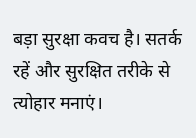बड़ा सुरक्षा कवच है। सतर्क रहें और सुरक्षित तरीके से त्योहार मनाएं।